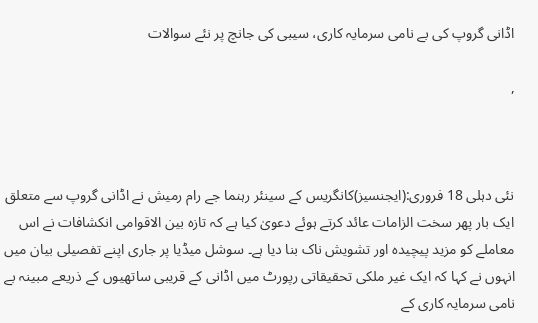اڈانی گروپ کی بے نامی سرمایہ کاری، سیبی کی جانچ پر نئے سوالات

,



نئی دہلی 18 فروری:(ایجنسیز)کانگریس کے سینئر رہنما جے رام رمیش نے اڈانی گروپ سے متعلق ایک بار پھر سخت الزامات عائد کرتے ہوئے دعویٰ کیا ہے کہ تازہ بین الاقوامی انکشافات نے اس معاملے کو مزید پیچیدہ اور تشویش ناک بنا دیا ہے۔ سوشل میڈیا پر جاری اپنے تفصیلی بیان میں انہوں نے کہا کہ ایک غیر ملکی تحقیقاتی رپورٹ میں اڈانی کے قریبی ساتھیوں کے ذریعے مبینہ بے نامی سرمایہ کاری کے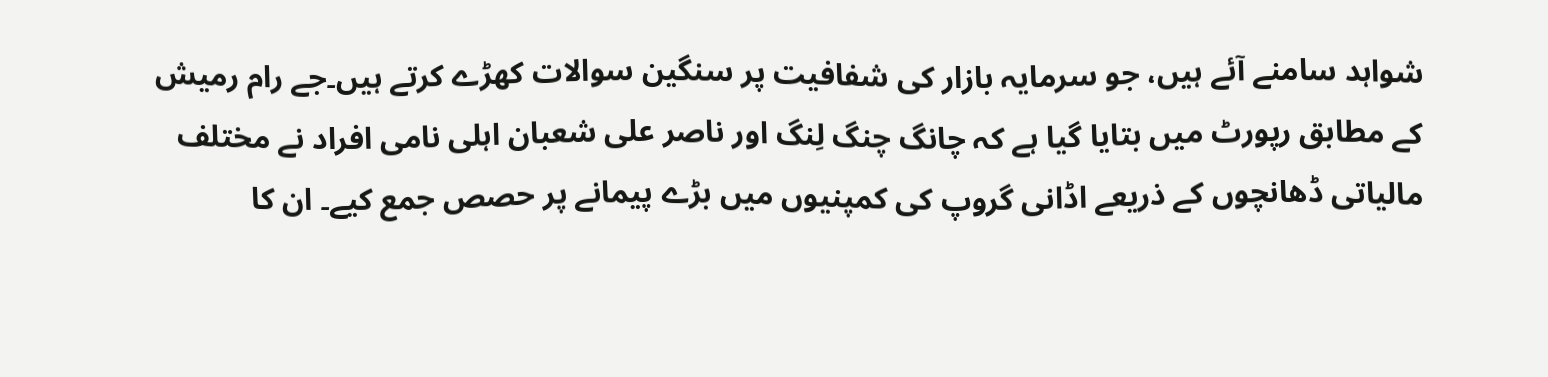شواہد سامنے آئے ہیں، جو سرمایہ بازار کی شفافیت پر سنگین سوالات کھڑے کرتے ہیں۔جے رام رمیش کے مطابق رپورٹ میں بتایا گیا ہے کہ چانگ چنگ لِنگ اور ناصر علی شعبان اہلی نامی افراد نے مختلف مالیاتی ڈھانچوں کے ذریعے اڈانی گروپ کی کمپنیوں میں بڑے پیمانے پر حصص جمع کیے۔ ان کا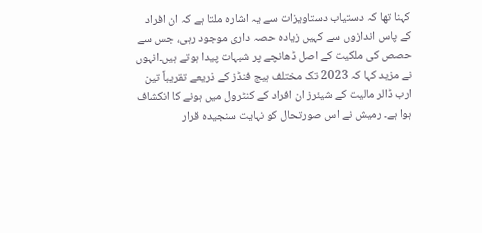کہنا تھا کہ دستیاب دستاویزات سے یہ اشارہ ملتا ہے کہ ان افراد کے پاس اندازوں سے کہیں زیادہ حصہ داری موجود رہی، جس سے حصص کی ملکیت کے اصل ڈھانچے پر شبہات پیدا ہوتے ہیں۔انہوں نے مزید کہا کہ 2023 تک مختلف ہیج فنڈز کے ذریعے تقریباً تین ارب ڈالر مالیت کے شیئرز ان افراد کے کنٹرول میں ہونے کا انکشاف ہوا ہے۔ رمیش نے اس صورتحال کو نہایت سنجیدہ قرار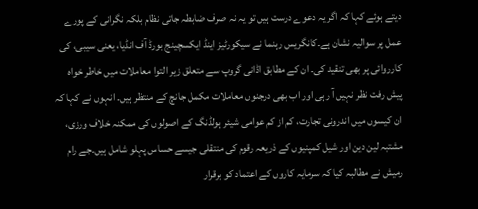دیتے ہوئے کہا کہ اگر یہ دعوے درست ہیں تو یہ نہ صرف ضابطہ جاتی نظام بلکہ نگرانی کے پورے عمل پر سوالیہ نشان ہے۔کانگریس رہنما نے سیکورٹیز اینڈ ایکسچینج بورڈ آف انڈیا، یعنی سیبی، کی کارروائی پر بھی تنقید کی۔ ان کے مطابق اڈانی گروپ سے متعلق زیر التوا معاملات میں خاطر خواہ پیش رفت نظر نہیں آ رہی اور اب بھی درجنوں معاملات مکمل جانچ کے منتظر ہیں۔ انہوں نے کہا کہ ان کیسوں میں اندرونی تجارت، کم از کم عوامی شیئر ہولڈنگ کے اصولوں کی ممکنہ خلاف ورزی، مشتبہ لین دین اور شیل کمپنیوں کے ذریعہ رقوم کی منتقلی جیسے حساس پہلو شامل ہیں۔جے رام رمیش نے مطالبہ کیا کہ سرمایہ کاروں کے اعتماد کو برقرار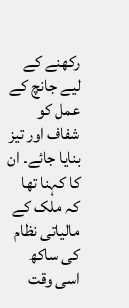رکھنے کے لیے جانچ کے عمل کو شفاف اور تیز بنایا جائے۔ ان کا کہنا تھا کہ ملک کے مالیاتی نظام کی ساکھ اسی وقت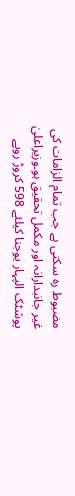مضبوط رہ سکتی ہے جب تمام الزامات کی غیر جانبدارانہ اور مکمل تحقیق ہو۔وزیراعلیٰ پوشٹک الپہار یوجنا کیلئے 598 کروڑ روپے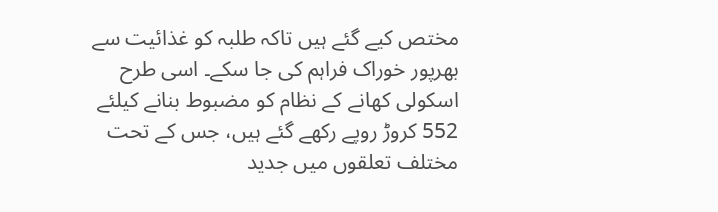مختص کیے گئے ہیں تاکہ طلبہ کو غذائیت سے بھرپور خوراک فراہم کی جا سکے۔ اسی طرح اسکولی کھانے کے نظام کو مضبوط بنانے کیلئے 552 کروڑ روپے رکھے گئے ہیں، جس کے تحت مختلف تعلقوں میں جدید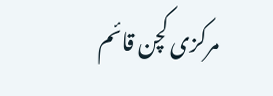مرکزی کچن قائم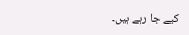کیے جا رہے ہیں۔